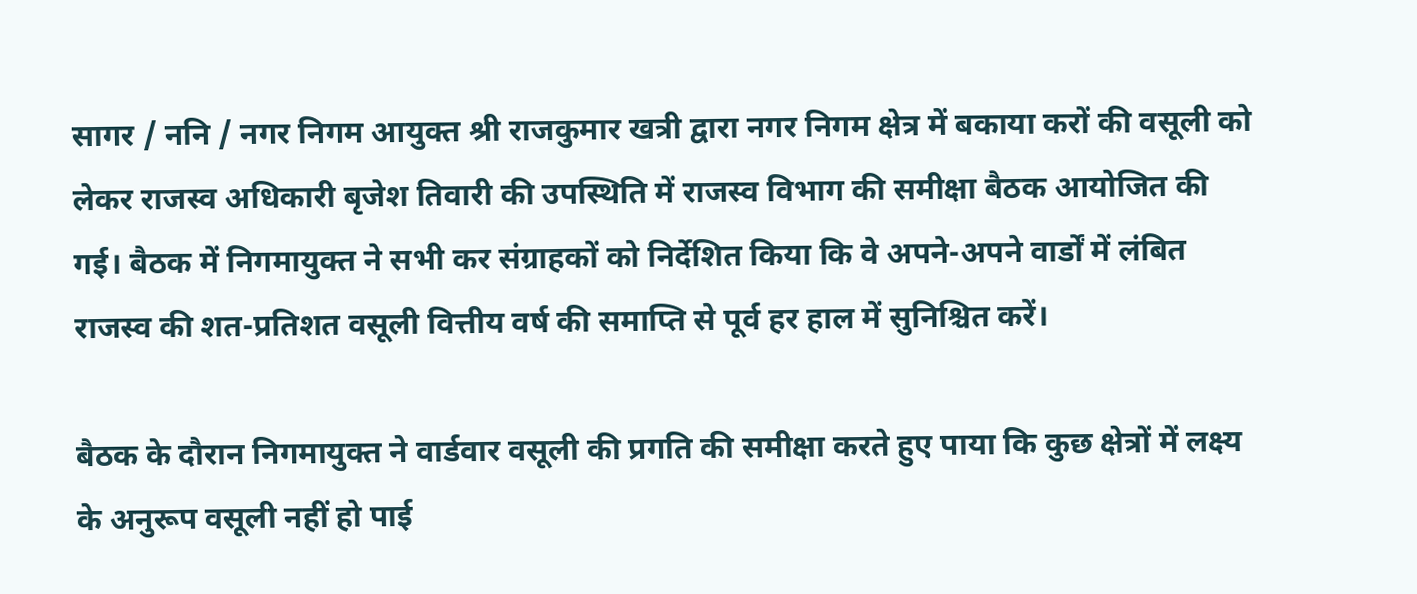सागर / ननि / नगर निगम आयुक्त श्री राजकुमार खत्री द्वारा नगर निगम क्षेत्र में बकाया करों की वसूली को लेकर राजस्व अधिकारी बृजेश तिवारी की उपस्थिति में राजस्व विभाग की समीक्षा बैठक आयोजित की गई। बैठक में निगमायुक्त ने सभी कर संग्राहकों को निर्देशित किया कि वे अपने-अपने वार्डों में लंबित राजस्व की शत-प्रतिशत वसूली वित्तीय वर्ष की समाप्ति से पूर्व हर हाल में सुनिश्चित करें।

बैठक के दौरान निगमायुक्त ने वार्डवार वसूली की प्रगति की समीक्षा करते हुए पाया कि कुछ क्षेत्रों में लक्ष्य के अनुरूप वसूली नहीं हो पाई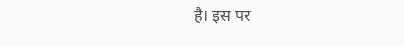है। इस पर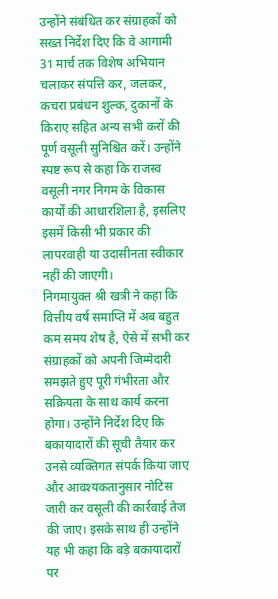उन्होंने संबंधित कर संग्राहकों को सख्त निर्देश दिए कि वे आगामी 31 मार्च तक विशेष अभियान चलाकर संपत्ति कर, जलकर, कचरा प्रबंधन शुल्क, दुकानों के किराए सहित अन्य सभी करों की पूर्ण वसूली सुनिश्चित करें। उन्होंने स्पष्ट रूप से कहा कि राजस्व वसूली नगर निगम के विकास कार्यों की आधारशिला है, इसलिए इसमें किसी भी प्रकार की लापरवाही या उदासीनता स्वीकार नहीं की जाएगी।
निगमायुक्त श्री खत्री ने कहा कि वित्तीय वर्ष समाप्ति में अब बहुत कम समय शेष है, ऐसे में सभी कर संग्राहकों को अपनी जिम्मेदारी समझते हुए पूरी गंभीरता और सक्रियता के साथ कार्य करना होगा। उन्होंने निर्देश दिए कि बकायादारों की सूची तैयार कर उनसे व्यक्तिगत संपर्क किया जाए और आवश्यकतानुसार नोटिस जारी कर वसूली की कार्रवाई तेज की जाए। इसके साथ ही उन्होंने यह भी कहा कि बड़े बकायादारों पर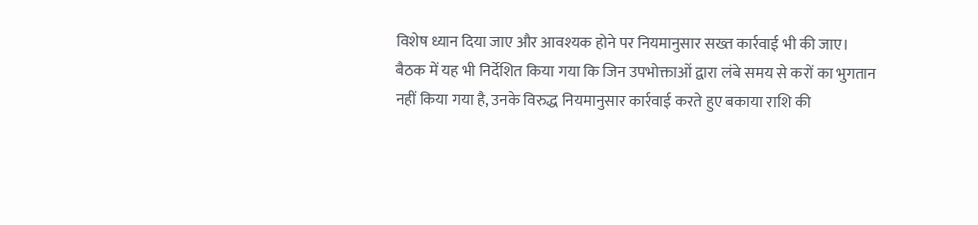विशेष ध्यान दिया जाए और आवश्यक होने पर नियमानुसार सख्त कार्रवाई भी की जाए।
बैठक में यह भी निर्देशित किया गया कि जिन उपभोक्ताओं द्वारा लंबे समय से करों का भुगतान नहीं किया गया है, उनके विरुद्ध नियमानुसार कार्रवाई करते हुए बकाया राशि की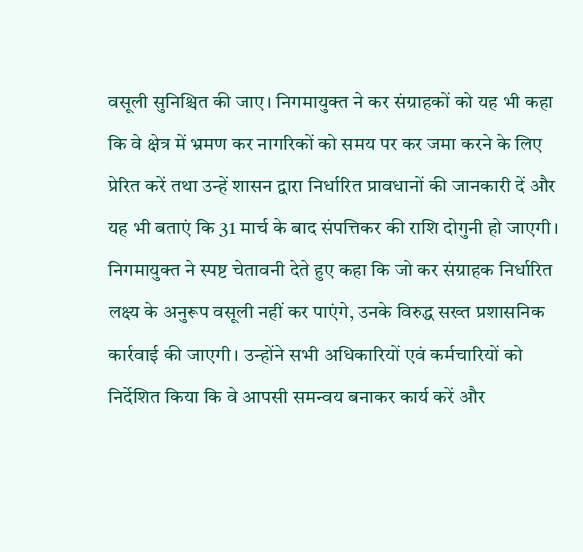वसूली सुनिश्चित की जाए। निगमायुक्त ने कर संग्राहकों को यह भी कहा कि वे क्षेत्र में भ्रमण कर नागरिकों को समय पर कर जमा करने के लिए प्रेरित करें तथा उन्हें शासन द्वारा निर्धारित प्रावधानों की जानकारी दें और यह भी बताएं कि 31 मार्च के बाद संपत्तिकर की राशि दोगुनी हो जाएगी।
निगमायुक्त ने स्पष्ट चेतावनी देते हुए कहा कि जो कर संग्राहक निर्धारित लक्ष्य के अनुरूप वसूली नहीं कर पाएंगे, उनके विरुद्ध सख्त प्रशासनिक कार्रवाई की जाएगी। उन्होंने सभी अधिकारियों एवं कर्मचारियों को निर्देशित किया कि वे आपसी समन्वय बनाकर कार्य करें और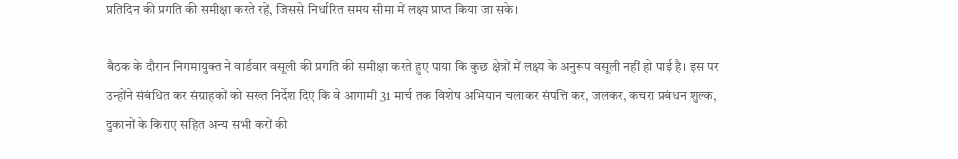प्रतिदिन की प्रगति की समीक्षा करते रहें, जिससे निर्धारित समय सीमा में लक्ष्य प्राप्त किया जा सके।

बैठक के दौरान निगमायुक्त ने वार्डवार वसूली की प्रगति की समीक्षा करते हुए पाया कि कुछ क्षेत्रों में लक्ष्य के अनुरूप वसूली नहीं हो पाई है। इस पर उन्होंने संबंधित कर संग्राहकों को सख्त निर्देश दिए कि वे आगामी 31 मार्च तक विशेष अभियान चलाकर संपत्ति कर, जलकर, कचरा प्रबंधन शुल्क, दुकानों के किराए सहित अन्य सभी करों की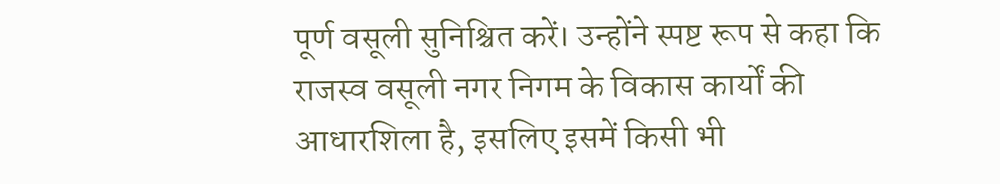पूर्ण वसूली सुनिश्चित करें। उन्होंने स्पष्ट रूप से कहा कि राजस्व वसूली नगर निगम के विकास कार्यों की आधारशिला है, इसलिए इसमें किसी भी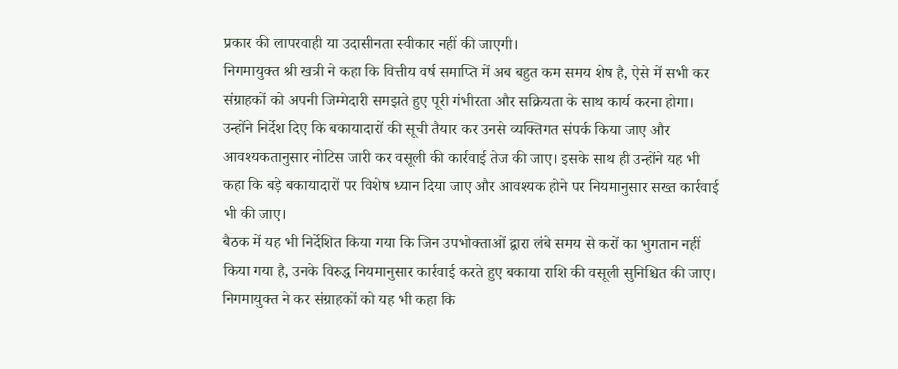प्रकार की लापरवाही या उदासीनता स्वीकार नहीं की जाएगी।
निगमायुक्त श्री खत्री ने कहा कि वित्तीय वर्ष समाप्ति में अब बहुत कम समय शेष है, ऐसे में सभी कर संग्राहकों को अपनी जिम्मेदारी समझते हुए पूरी गंभीरता और सक्रियता के साथ कार्य करना होगा। उन्होंने निर्देश दिए कि बकायादारों की सूची तैयार कर उनसे व्यक्तिगत संपर्क किया जाए और आवश्यकतानुसार नोटिस जारी कर वसूली की कार्रवाई तेज की जाए। इसके साथ ही उन्होंने यह भी कहा कि बड़े बकायादारों पर विशेष ध्यान दिया जाए और आवश्यक होने पर नियमानुसार सख्त कार्रवाई भी की जाए।
बैठक में यह भी निर्देशित किया गया कि जिन उपभोक्ताओं द्वारा लंबे समय से करों का भुगतान नहीं किया गया है, उनके विरुद्ध नियमानुसार कार्रवाई करते हुए बकाया राशि की वसूली सुनिश्चित की जाए। निगमायुक्त ने कर संग्राहकों को यह भी कहा कि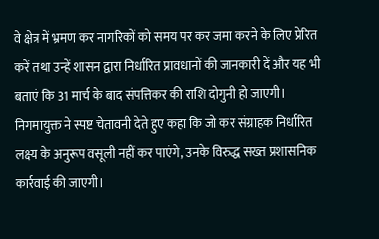वे क्षेत्र में भ्रमण कर नागरिकों को समय पर कर जमा करने के लिए प्रेरित करें तथा उन्हें शासन द्वारा निर्धारित प्रावधानों की जानकारी दें और यह भी बताएं कि 31 मार्च के बाद संपत्तिकर की राशि दोगुनी हो जाएगी।
निगमायुक्त ने स्पष्ट चेतावनी देते हुए कहा कि जो कर संग्राहक निर्धारित लक्ष्य के अनुरूप वसूली नहीं कर पाएंगे, उनके विरुद्ध सख्त प्रशासनिक कार्रवाई की जाएगी।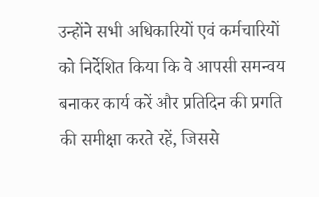उन्होंने सभी अधिकारियों एवं कर्मचारियों को निर्देशित किया कि वे आपसी समन्वय बनाकर कार्य करें और प्रतिदिन की प्रगति की समीक्षा करते रहें, जिससे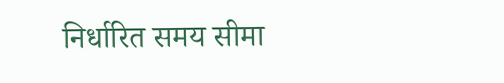निर्धारित समय सीमा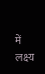में लक्ष्य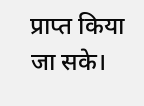प्राप्त किया जा सके।